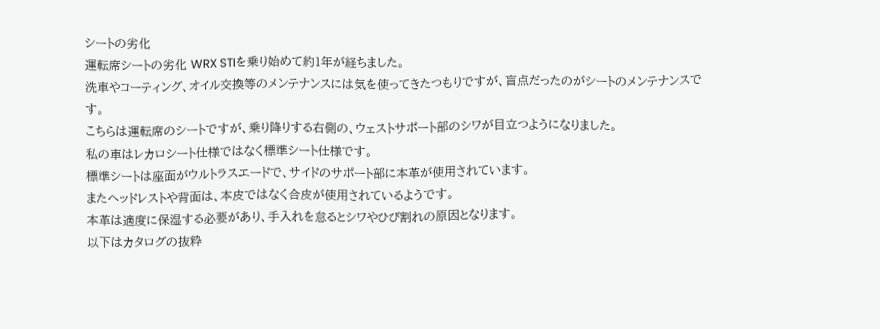シートの劣化
運転席シートの劣化 WRX STIを乗り始めて約1年が経ちました。
洗車やコーティング、オイル交換等のメンテナンスには気を使ってきたつもりですが、盲点だったのがシートのメンテナンスです。
こちらは運転席のシートですが、乗り降りする右側の、ウェストサポート部のシワが目立つようになりました。
私の車はレカロシート仕様ではなく標準シート仕様です。
標準シートは座面がウルトラスエードで、サイドのサポート部に本革が使用されています。
またヘッドレストや背面は、本皮ではなく合皮が使用されているようです。
本革は適度に保湿する必要があり、手入れを怠るとシワやひび割れの原因となります。
以下はカタログの抜粋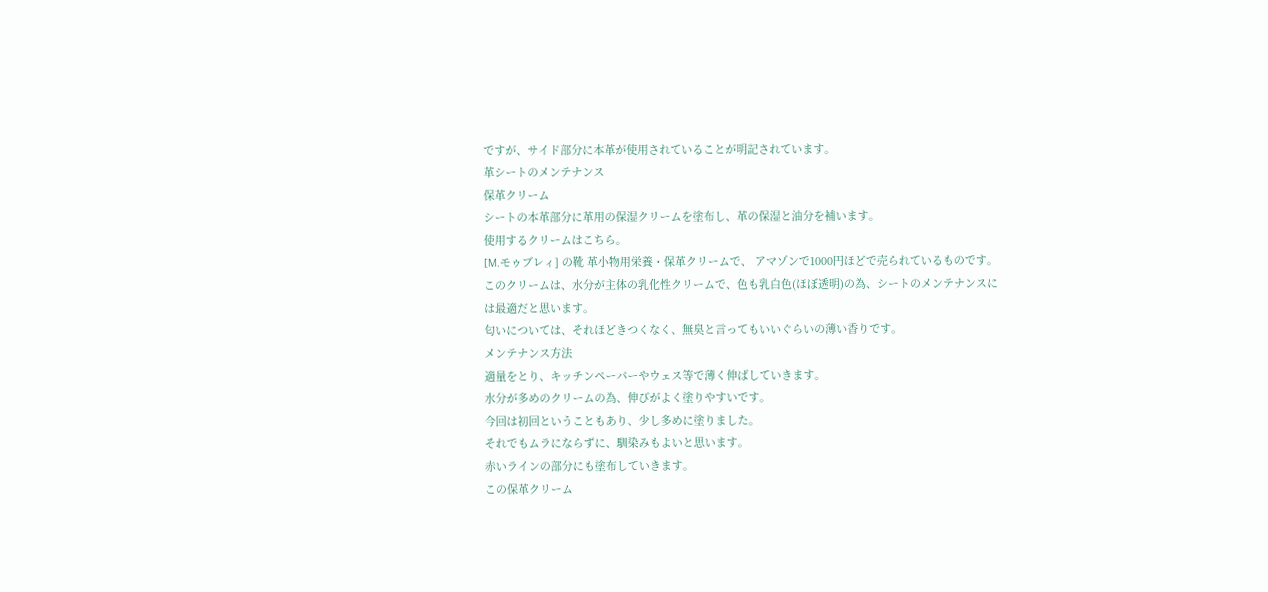ですが、サイド部分に本革が使用されていることが明記されています。
革シートのメンテナンス
保革クリーム
シートの本革部分に革用の保湿クリームを塗布し、革の保湿と油分を補います。
使用するクリームはこちら。
[M.モゥブレィ] の靴 革小物用栄養・保革クリームで、 アマゾンで1000円ほどで売られているものです。
このクリームは、水分が主体の乳化性クリームで、色も乳白色(ほぼ透明)の為、シートのメンテナンスには最適だと思います。
匂いについては、それほどきつくなく、無臭と言ってもいいぐらいの薄い香りです。
メンテナンス方法
適量をとり、キッチンペーパーやウェス等で薄く伸ばしていきます。
水分が多めのクリームの為、伸びがよく塗りやすいです。
今回は初回ということもあり、少し多めに塗りました。
それでもムラにならずに、馴染みもよいと思います。
赤いラインの部分にも塗布していきます。
この保革クリーム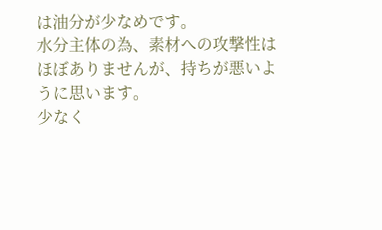は油分が少なめです。
水分主体の為、素材への攻撃性はほぼありませんが、持ちが悪いように思います。
少なく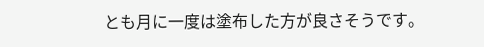とも月に一度は塗布した方が良さそうです。